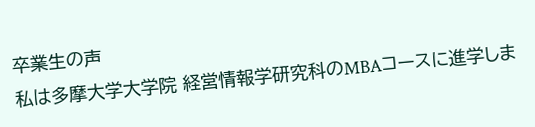卒業生の声
私は多摩大学大学院 経営情報学研究科のMBAコースに進学しま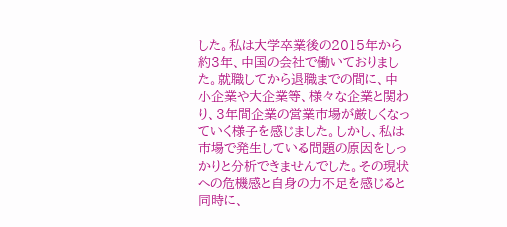した。私は大学卒業後の2015年から約3年、中国の会社で働いておりました。就職してから退職までの間に、中小企業や大企業等、様々な企業と関わり、3年間企業の営業市場が厳しくなっていく様子を感じました。しかし、私は市場で発生している問題の原因をしっかりと分析できませんでした。その現状への危機感と自身の力不足を感じると同時に、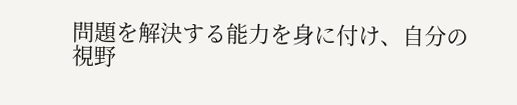問題を解決する能力を身に付け、自分の視野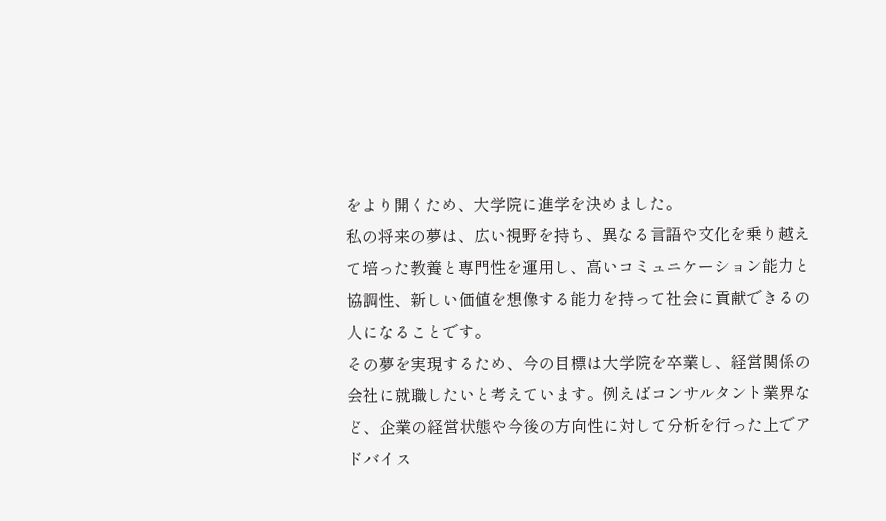をより開くため、大学院に進学を決めました。
私の将来の夢は、広い視野を持ち、異なる言語や文化を乗り越えて培った教養と専門性を運用し、高いコミュニケーション能力と協調性、新しい価値を想像する能力を持って社会に貢献できるの人になることです。
その夢を実現するため、今の目標は大学院を卒業し、経営関係の会社に就職したいと考えています。例えばコンサルタント業界など、企業の経営状態や今後の方向性に対して分析を行った上でアドバイス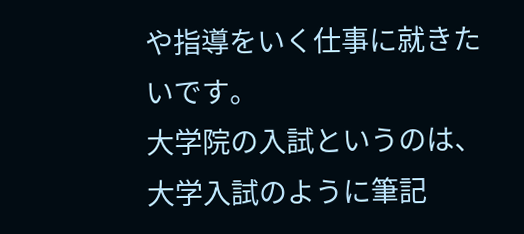や指導をいく仕事に就きたいです。
大学院の入試というのは、大学入試のように筆記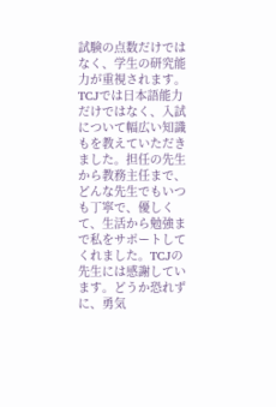試験の点数だけではなく、学生の研究能力が重視されます。TCJでは日本語能力だけではなく、入試について幅広い知識もを教えていただきました。担任の先生から教務主任まで、どんな先生でもいつも丁寧で、優しくて、生活から勉強まで私をサポートしてくれました。TCJの先生には感謝しています。どうか恐れずに、勇気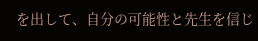を出して、自分の可能性と先生を信じ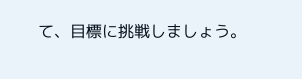て、目標に挑戦しましょう。